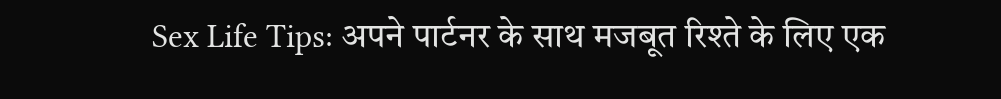Sex Life Tips: अपने पार्टनर के साथ मजबूत रिश्ते के लिए एक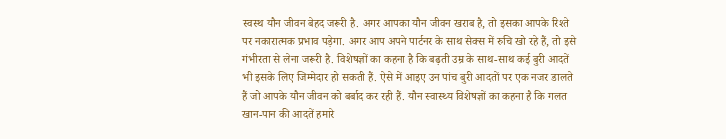स्वस्थ यौन जीवन बेहद जरूरी है. अगर आपका यौन जीवन खराब है, तो इसका आपके रिश्ते पर नकारात्मक प्रभाव पड़ेगा. अगर आप अपने पार्टनर के साथ सेक्स में रुचि खो रहे हैं, तो इसे गंभीरता से लेना जरूरी है. विशेषज्ञों का कहना है कि बढ़ती उम्र के साथ-साथ कई बुरी आदतें भी इसके लिए जिम्मेदार हो सकती हैं. ऐसे में आइए उन पांच बुरी आदतों पर एक नजर डालते हैं जो आपके यौन जीवन को बर्बाद कर रही हैं. यौन स्वास्थ्य विशेषज्ञों का कहना है कि गलत खान-पान की आदतें हमारे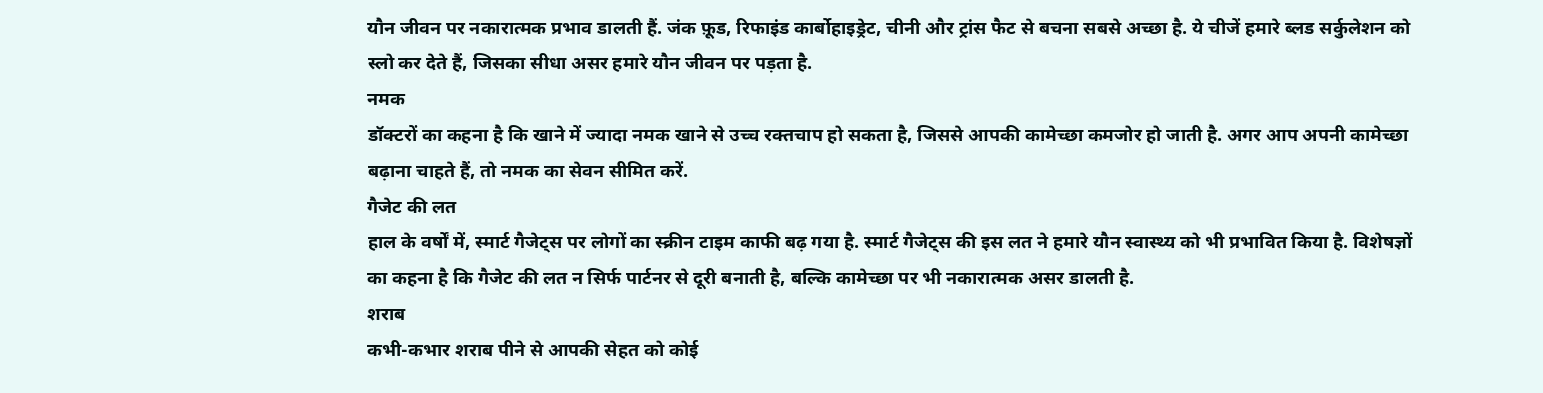यौन जीवन पर नकारात्मक प्रभाव डालती हैं. जंक फ़ूड, रिफाइंड कार्बोहाइड्रेट, चीनी और ट्रांस फैट से बचना सबसे अच्छा है. ये चीजें हमारे ब्लड सर्कुलेशन को स्लो कर देते हैं, जिसका सीधा असर हमारे यौन जीवन पर पड़ता है.
नमक
डॉक्टरों का कहना है कि खाने में ज्यादा नमक खाने से उच्च रक्तचाप हो सकता है, जिससे आपकी कामेच्छा कमजोर हो जाती है. अगर आप अपनी कामेच्छा बढ़ाना चाहते हैं, तो नमक का सेवन सीमित करें.
गैजेट की लत
हाल के वर्षों में, स्मार्ट गैजेट्स पर लोगों का स्क्रीन टाइम काफी बढ़ गया है. स्मार्ट गैजेट्स की इस लत ने हमारे यौन स्वास्थ्य को भी प्रभावित किया है. विशेषज्ञों का कहना है कि गैजेट की लत न सिर्फ पार्टनर से दूरी बनाती है, बल्कि कामेच्छा पर भी नकारात्मक असर डालती है.
शराब
कभी-कभार शराब पीने से आपकी सेहत को कोई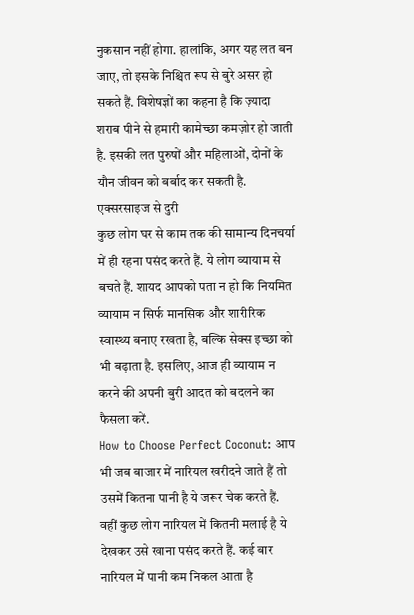नुकसान नहीं होगा. हालांकि, अगर यह लत बन जाए, तो इसके निश्चित रूप से बुरे असर हो सकते हैं. विशेषज्ञों का कहना है कि ज़्यादा शराब पीने से हमारी कामेच्छा कमज़ोर हो जाती है. इसकी लत पुरुषों और महिलाओं, दोनों के यौन जीवन को बर्बाद कर सकती है.
एक्सरसाइज से दुरी
कुछ लोग घर से काम तक की सामान्य दिनचर्या में ही रहना पसंद करते हैं. ये लोग व्यायाम से बचते हैं. शायद आपको पता न हो कि नियमित व्यायाम न सिर्फ मानसिक और शारीरिक स्वास्थ्य बनाए रखता है, बल्कि सेक्स इच्छा को भी बढ़ाता है. इसलिए, आज ही व्यायाम न करने की अपनी बुरी आदत को बदलने का फैसला करें.
How to Choose Perfect Coconut: आप भी जब बाजार में नारियल खरीदने जाते हैं तो उसमें कितना पानी है ये जरूर चेक करते हैं. वहीं कुछ लोग नारियल में कितनी मलाई है ये देखकर उसे खाना पसंद करते हैं. कई बार नारियल में पानी कम निकल आता है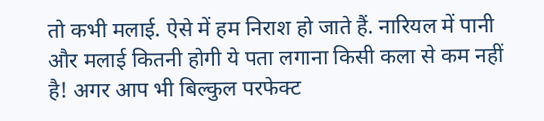तो कभी मलाई. ऐसे में हम निराश हो जाते हैं. नारियल में पानी और मलाई कितनी होगी ये पता लगाना किसी कला से कम नहीं है! अगर आप भी बिल्कुल परफेक्ट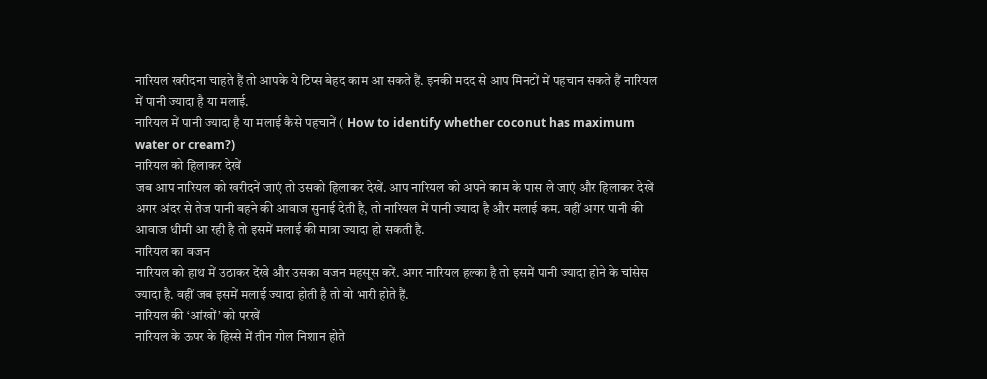नारियल खरीदना चाहते हैं तो आपके ये टिप्स बेहद काम आ सकते हैं. इनकी मदद से आप मिनटों में पहचान सकते हैं नारियल में पानी ज्यादा है या मलाई.
नारियल में पानी ज्यादा है या मलाई कैसे पहचानें ( How to identify whether coconut has maximum water or cream?)
नारियल को हिलाकर देखें
जब आप नारियल को खरीदनें जाएं तो उसको हिलाकर देखें. आप नारियल को अपने काम के पास ले जाएं और हिलाकर देखें अगर अंदर से तेज पानी बहने की आवाज सुनाई देती है, तो नारियल में पानी ज्यादा है और मलाई कम. वहीं अगर पानी की आवाज धीमी आ रही है तो इसमें मलाई की मात्रा ज्यादा हो सकती है.
नारियल का वजन
नारियल को हाथ में उठाकर देंखे और उसका वजन महसूस करें. अगर नारियल हल्का है तो इसमें पानी ज्यादा होने के चांसेस ज्यादा है. वहीं जब इसमें मलाई ज्यादा होती है तो वो भारी होते हैं.
नारियल की ‘आंखों’ को परखें
नारियल के ऊपर के हिस्से में तीन गोल निशान होते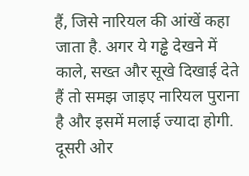हैं, जिसे नारियल की आंखें कहा जाता है. अगर ये गड्ढे देखने में काले, सख्त और सूखे दिखाई देते हैं तो समझ जाइए नारियल पुराना है और इसमें मलाई ज्यादा होगी. दूसरी ओर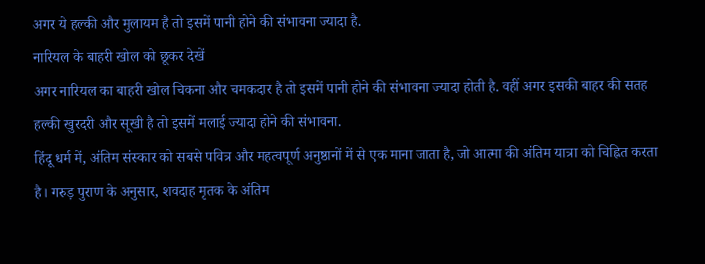अगर ये हल्की और मुलायम है तो इसमें पानी होने की संभावना ज्यादा है.
नारियल के बाहरी खोल को छूकर देखें
अगर नारियल का बाहरी खोल चिकना और चमकदार है तो इसमें पानी होने की संभावना ज्यादा होती है. वहीं अगर इसकी बाहर की सतह हल्की खुरदरी और सूखी है तो इसमें मलाई ज्यादा होने की संभावना.
हिंदू धर्म में, अंतिम संस्कार को सबसे पवित्र और महत्वपूर्ण अनुष्ठानों में से एक माना जाता है, जो आत्मा की अंतिम यात्रा को चिह्नित करता है। गरुड़ पुराण के अनुसार, शवदाह मृतक के अंतिम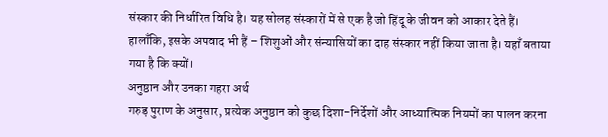संस्कार की निर्धारित विधि है। यह सोलह संस्कारों में से एक है जो हिंदू के जीवन को आकार देते हैं। हालाँकि, इसके अपवाद भी हैं – शिशुओं और संन्यासियों का दाह संस्कार नहीं किया जाता है। यहाँ बताया गया है कि क्यों।
अनुष्ठान और उनका गहरा अर्थ
गरुड़ पुराण के अनुसार, प्रत्येक अनुष्ठान को कुछ दिशा-निर्देशों और आध्यात्मिक नियमों का पालन करना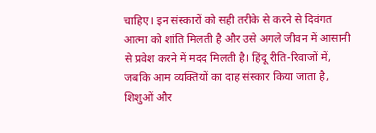चाहिए। इन संस्कारों को सही तरीके से करने से दिवंगत आत्मा को शांति मिलती है और उसे अगले जीवन में आसानी से प्रवेश करने में मदद मिलती है। हिंदू रीति-रिवाजों में, जबकि आम व्यक्तियों का दाह संस्कार किया जाता है, शिशुओं और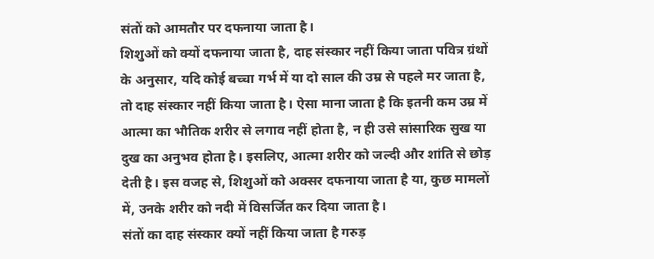संतों को आमतौर पर दफनाया जाता है।
शिशुओं को क्यों दफनाया जाता है, दाह संस्कार नहीं किया जाता पवित्र ग्रंथों के अनुसार, यदि कोई बच्चा गर्भ में या दो साल की उम्र से पहले मर जाता है, तो दाह संस्कार नहीं किया जाता है। ऐसा माना जाता है कि इतनी कम उम्र में आत्मा का भौतिक शरीर से लगाव नहीं होता है, न ही उसे सांसारिक सुख या दुख का अनुभव होता है। इसलिए, आत्मा शरीर को जल्दी और शांति से छोड़ देती है। इस वजह से, शिशुओं को अक्सर दफनाया जाता है या, कुछ मामलों में, उनके शरीर को नदी में विसर्जित कर दिया जाता है।
संतों का दाह संस्कार क्यों नहीं किया जाता है गरुड़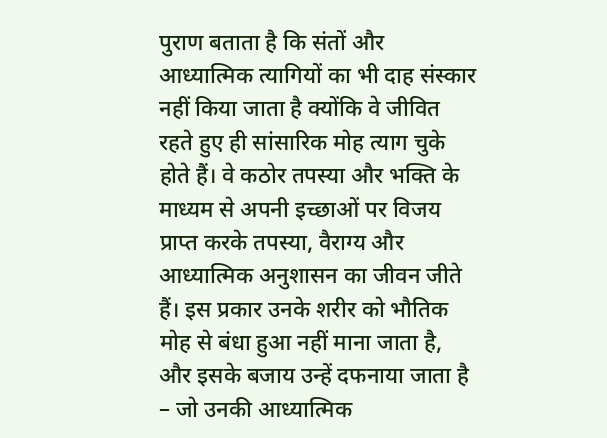पुराण बताता है कि संतों और आध्यात्मिक त्यागियों का भी दाह संस्कार नहीं किया जाता है क्योंकि वे जीवित रहते हुए ही सांसारिक मोह त्याग चुके होते हैं। वे कठोर तपस्या और भक्ति के माध्यम से अपनी इच्छाओं पर विजय प्राप्त करके तपस्या, वैराग्य और आध्यात्मिक अनुशासन का जीवन जीते हैं। इस प्रकार उनके शरीर को भौतिक मोह से बंधा हुआ नहीं माना जाता है, और इसके बजाय उन्हें दफनाया जाता है – जो उनकी आध्यात्मिक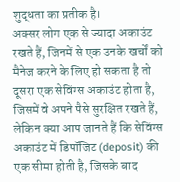शुद्धता का प्रतीक है।
अक्सर लोग एक से ज्यादा अकाउंट रखते हैं, जिनमें से एक उनके खर्चों को मैनेज करने के लिए हो सकता है तो दूसरा एक सेविंग्स अकाउंट होता है, जिसमें वे अपने पैसे सुरक्षित रखते हैं, लेकिन क्या आप जानते हैं कि सेविंग्स अकाउंट में डिपॉजिट (deposit) की एक सीमा होती है, जिसके बाद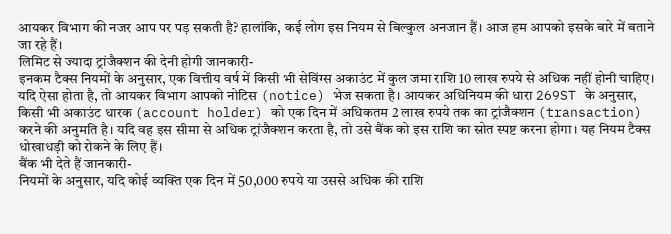आयकर विभाग की नजर आप पर पड़ सकती है? हालांकि, कई लोग इस नियम से बिल्कुल अनजान हैं। आज हम आपको इसके बारे में बताने जा रहे हैं।
लिमिट से ज्यादा ट्रांजैक्शन की देनी होगी जानकारी-
इनकम टैक्स नियमों के अनुसार, एक वित्तीय वर्ष में किसी भी सेविंग्स अकाउंट में कुल जमा राशि 10 लाख रुपये से अधिक नहीं होनी चाहिए। यदि ऐसा होता है, तो आयकर विभाग आपको नोटिस (notice) भेज सकता है। आयकर अधिनियम की धारा 269ST के अनुसार, किसी भी अकाउंट धारक (account holder) को एक दिन में अधिकतम 2 लाख रुपये तक का ट्रांजैक्शन (transaction) करने की अनुमति है। यदि वह इस सीमा से अधिक ट्रांजैक्शन करता है, तो उसे बैंक को इस राशि का स्रोत स्पष्ट करना होगा। यह नियम टैक्स धोखाधड़ी को रोकने के लिए हैं।
बैंक भी देते हैं जानकारी-
नियमों के अनुसार, यदि कोई व्यक्ति एक दिन में 50,000 रुपये या उससे अधिक की राशि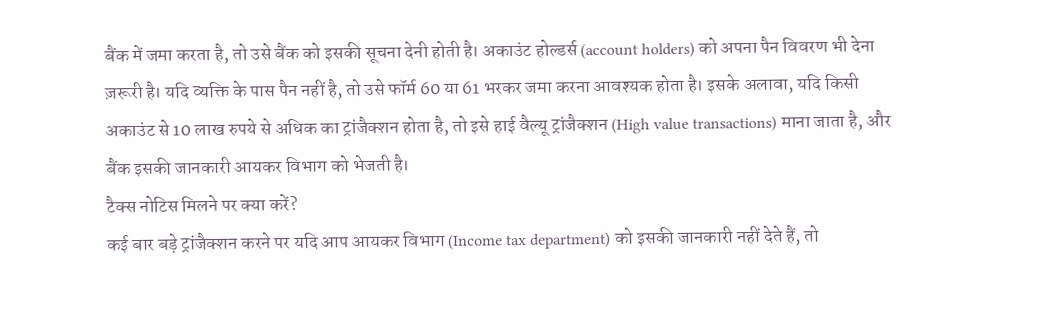बैंक में जमा करता है, तो उसे बैंक को इसकी सूचना देनी होती है। अकाउंट होल्डर्स (account holders) को अपना पैन विवरण भी देना ज़रूरी है। यदि व्यक्ति के पास पैन नहीं है, तो उसे फॉर्म 60 या 61 भरकर जमा करना आवश्यक होता है। इसके अलावा, यदि किसी अकाउंट से 10 लाख रुपये से अधिक का ट्रांजैक्शन होता है, तो इसे हाई वैल्यू ट्रांजैक्शन (High value transactions) माना जाता है, और बैंक इसकी जानकारी आयकर विभाग को भेजती है।
टैक्स नोटिस मिलने पर क्या करें?
कई बार बड़े ट्रांजैक्शन करने पर यदि आप आयकर विभाग (Income tax department) को इसकी जानकारी नहीं देते हैं, तो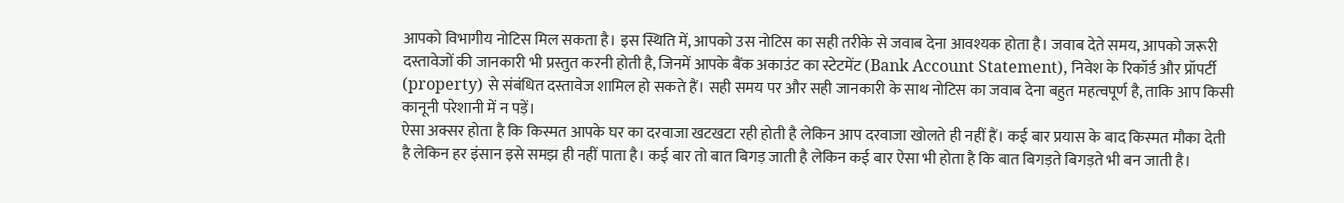आपको विभागीय नोटिस मिल सकता है। इस स्थिति में, आपको उस नोटिस का सही तरीके से जवाब देना आवश्यक होता है। जवाब देते समय, आपको जरूरी दस्तावेजों की जानकारी भी प्रस्तुत करनी होती है, जिनमें आपके बैंक अकाउंट का स्टेटमेंट (Bank Account Statement), निवेश के रिकॉर्ड और प्रॉपर्टी (property) से संबंधित दस्तावेज शामिल हो सकते हैं। सही समय पर और सही जानकारी के साथ नोटिस का जवाब देना बहुत महत्वपूर्ण है, ताकि आप किसी कानूनी परेशानी में न पड़ें।
ऐसा अक्सर होता है कि किस्मत आपके घर का दरवाजा खटखटा रही होती है लेकिन आप दरवाजा खोलते ही नहीं हैं। कई बार प्रयास के बाद किस्मत मौका देती है लेकिन हर इंसान इसे समझ ही नहीं पाता है। कई बार तो बात बिगड़ जाती है लेकिन कई बार ऐसा भी होता है कि बात बिगड़ते बिगड़ते भी बन जाती है।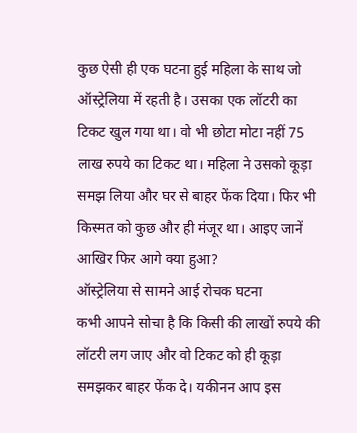कुछ ऐसी ही एक घटना हुई महिला के साथ जो ऑस्ट्रेलिया में रहती है। उसका एक लॉटरी का टिकट खुल गया था। वो भी छोटा मोटा नहीं 75 लाख रुपये का टिकट था। महिला ने उसको कूड़ा समझ लिया और घर से बाहर फेंक दिया। फिर भी किस्मत को कुछ और ही मंजूर था। आइए जानें आखिर फिर आगे क्या हुआ?
ऑस्ट्रेलिया से सामने आई रोचक घटना
कभी आपने सोचा है कि किसी की लाखों रुपये की लॉटरी लग जाए और वो टिकट को ही कूड़ा समझकर बाहर फेंक दे। यकीनन आप इस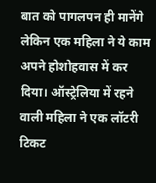बात को पागलपन ही मानेंगे लेकिन एक महिला ने ये काम अपने होशोहवास में कर दिया। ऑस्ट्रेलिया में रहने वाली महिला ने एक लॉटरी टिकट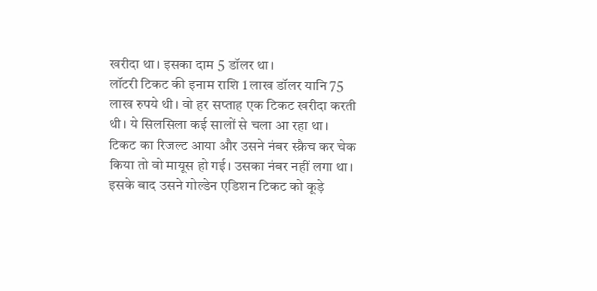खरीदा था। इसका दाम 5 डॉलर था।
लॉटरी टिकट की इनाम राशि 1 लाख डॉलर यानि 75 लाख रुपये थी। वो हर सप्ताह एक टिकट खरीदा करती थी। ये सिलसिला कई सालों से चला आ रहा था। टिकट का रिजल्ट आया और उसने नंबर स्क्रैच कर चेक किया तो वो मायूस हो गई। उसका नंबर नहीं लगा था। इसके बाद उसने गोल्डेन एडिशन टिकट को कूड़े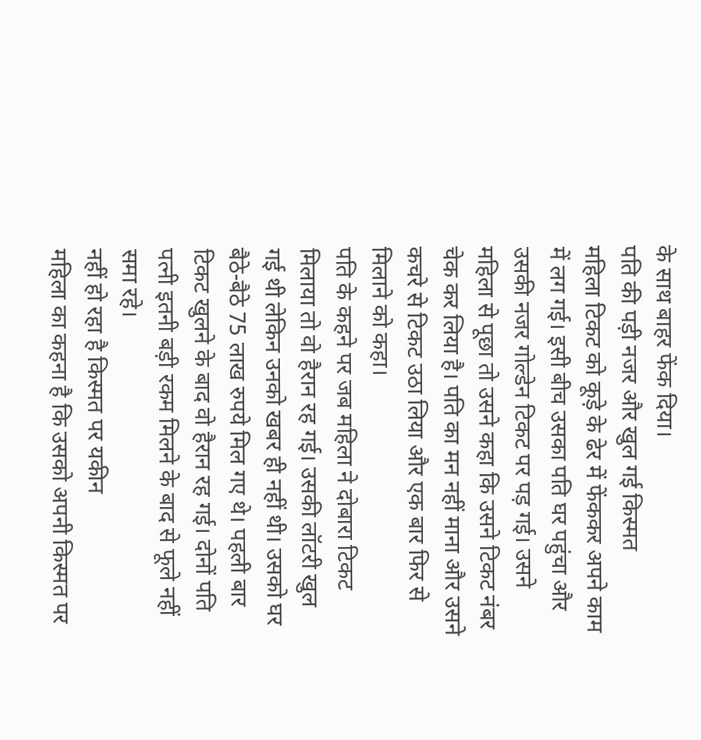के साथ बाहर फेंक दिया।
पति की पड़ी नजर और खुल गई किस्मत
महिला टिकट को कूड़े के ढेर में फेंककर अपने काम में लग गई। इसी बीच उसका पति घर पहुंचा और उसकी नजर गोल्डेन टिकट पर पड़ गई। उसने महिला से पूछा तो उसने कहा कि उसने टिकट नंबर चेक कर लिया है। पति का मन नहीं माना और उसने कचरे से टिकट उठा लिया और एक बार फिर से मिलाने को कहा।
पति के कहने पर जब महिला ने दोबारा टिकट मिलाया तो वो हैरान रह गई। उसकी लॉटरी खुल गई थी लेकिन उनको खबर ही नहीं थी। उसको घर बैठे-बैठे 75 लाख रुपये मिल गए थे। पहली बार टिकट खुलने के बाद वो हैरान रह गई। दोनों पति पत्नी इतनी बड़ी रकम मिलने के बाद से फूले नहीं समा रहे।
नहीं हो रहा है किस्मत पर यकीन
महिला का कहना है कि उसको अपनी किस्मत पर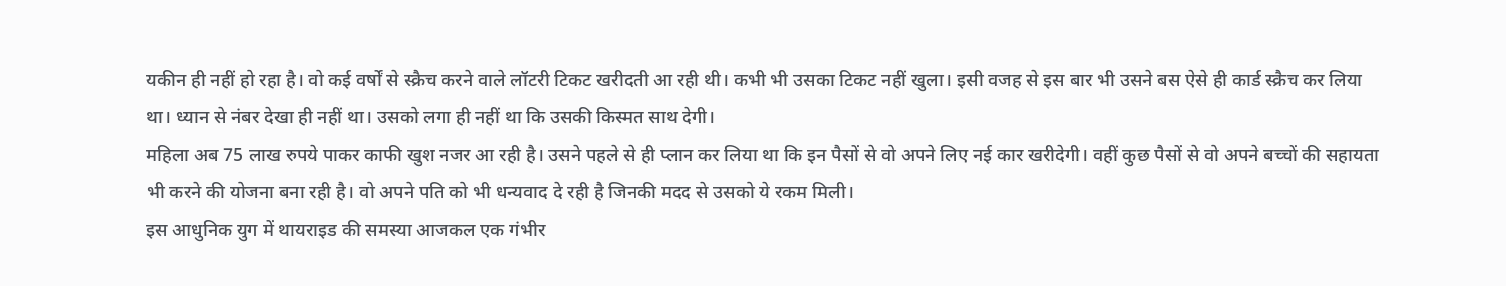यकीन ही नहीं हो रहा है। वो कई वर्षों से स्क्रैच करने वाले लॉटरी टिकट खरीदती आ रही थी। कभी भी उसका टिकट नहीं खुला। इसी वजह से इस बार भी उसने बस ऐसे ही कार्ड स्क्रैच कर लिया था। ध्यान से नंबर देखा ही नहीं था। उसको लगा ही नहीं था कि उसकी किस्मत साथ देगी।
महिला अब 75 लाख रुपये पाकर काफी खुश नजर आ रही है। उसने पहले से ही प्लान कर लिया था कि इन पैसों से वो अपने लिए नई कार खरीदेगी। वहीं कुछ पैसों से वो अपने बच्चों की सहायता भी करने की योजना बना रही है। वो अपने पति को भी धन्यवाद दे रही है जिनकी मदद से उसको ये रकम मिली।
इस आधुनिक युग में थायराइड की समस्या आजकल एक गंभीर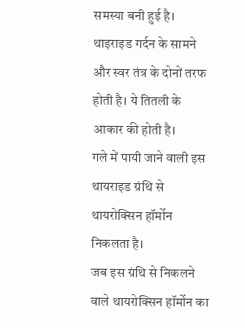समस्या बनी हुई है। थाइराइड गर्दन के सामने और स्वर तंत्र के दोनों तरफ होती है। ये तितली के आकार की होती है।
गले में पायी जाने वाली इस थायराइड ग्रंथि से थायरोक्सिन हॉर्मोन निकलता है।
जब इस ग्रंथि से निकलने वाले थायरोक्सिन हॉर्मोन का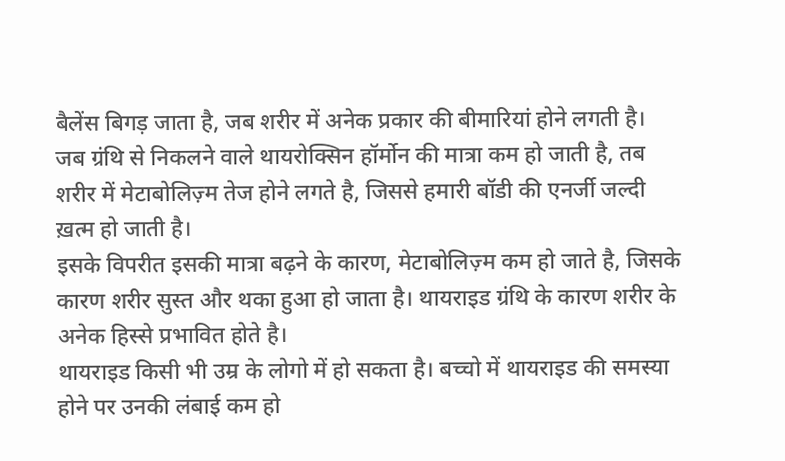बैलेंस बिगड़ जाता है, जब शरीर में अनेक प्रकार की बीमारियां होने लगती है।
जब ग्रंथि से निकलने वाले थायरोक्सिन हॉर्मोन की मात्रा कम हो जाती है, तब शरीर में मेटाबोलिज़्म तेज होने लगते है, जिससे हमारी बॉडी की एनर्जी जल्दी ख़त्म हो जाती है।
इसके विपरीत इसकी मात्रा बढ़ने के कारण, मेटाबोलिज़्म कम हो जाते है, जिसके कारण शरीर सुस्त और थका हुआ हो जाता है। थायराइड ग्रंथि के कारण शरीर के अनेक हिस्से प्रभावित होते है।
थायराइड किसी भी उम्र के लोगो में हो सकता है। बच्चो में थायराइड की समस्या होने पर उनकी लंबाई कम हो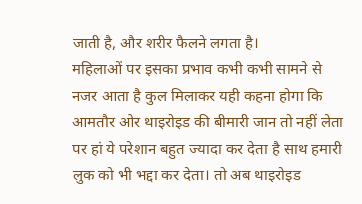जाती है, और शरीर फैलने लगता है।
महिलाओं पर इसका प्रभाव कभी कभी सामने से नजर आता है कुल मिलाकर यही कहना होगा कि आमतौर ओर थाइरोइड की बीमारी जान तो नहीं लेता पर हां ये परेशान बहुत ज्यादा कर देता है साथ हमारी लुक को भी भद्दा कर देता। तो अब थाइरोइड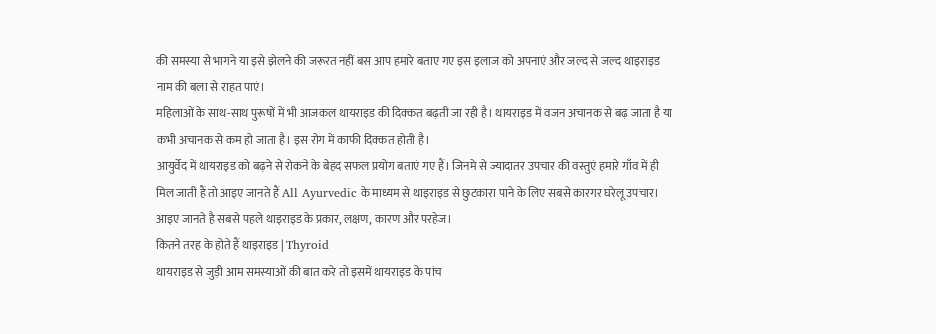की समस्या से भागने या इसे झेलने की जरूरत नहीं बस आप हमारे बताए गए इस इलाज को अपनाएं और जल्द से जल्द थाइराइड नाम की बला से राहत पाएं।
महिलाओं के साथ-साथ पुरूषों में भी आजकल थायराइड की दिक्कत बढ़ती जा रही है। थायराइड में वजन अचानक से बढ़ जाता है या कभी अचानक से कम हो जाता है। इस रोग में काफी दिक्कत होती है।
आयुर्वेद में थायराइड को बढ़ने से रोकने के बेहद सफल प्रयोग बताएं गए हैं। जिनमे से ज्यादातर उपचार की वस्तुएं हमारे गाँव में ही मिल जाती हैं तो आइए जानते हैं All Ayurvedic के माध्यम से थाइराइड से छुटकारा पाने के लिए सबसे कारगर घरेलू उपचार। आइए जानते है सबसे पहले थाइराइड के प्रकार, लक्षण, कारण और परहेज।
कितने तरह के होते हैं थाइराइड | Thyroid
थायराइड से जुड़ी आम समस्याओं की बात करे तो इसमें थायराइड के पांच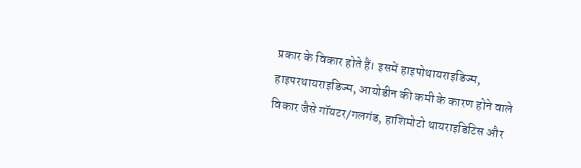प्रकार के विकार होते हैं। इसमें हाइपोथायराइडिज्म, हाइपरथायराइडिज्म, आयोडीन की कमी के कारण होने वाले विकार जैसे गॉयटर/गलगंड, हाशिमोटो थायराइडिटिस और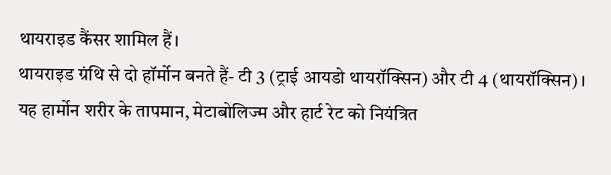थायराइड कैंसर शामिल हैं।
थायराइड ग्रंथि से दो हॉर्मोन बनते हैं- टी 3 (ट्राई आयडो थायरॉक्सिन) और टी 4 (थायरॉक्सिन)। यह हार्मोन शरीर के तापमान, मेटाबोलिज्म और हार्ट रेट को नियंत्रित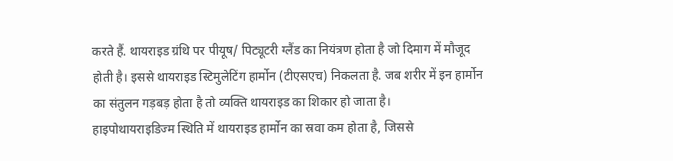करते हैं. थायराइड ग्रंथि पर पीयूष/ पिट्यूटरी ग्लैंड का नियंत्रण होता है जो दिमाग में मौजूद होती है। इससे थायराइड स्टिमुलेटिंग हार्मोन (टीएसएच) निकलता है. जब शरीर में इन हार्मोन का संतुलन गड़बड़ होता है तो व्यक्ति थायराइड का शिकार हो जाता है।
हाइपोथायराइडिज्म स्थिति में थायराइड हार्मोन का स्रवा कम होता है, जिससे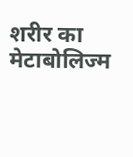शरीर का मेटाबोलिज्म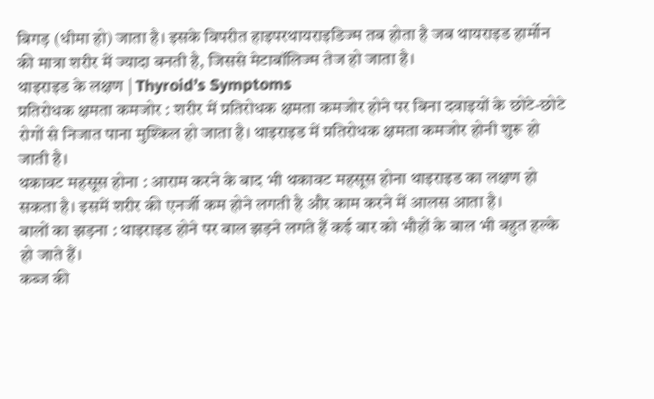बिगड़ (धीमा हो) जाता है। इसके विपरीत हाइपरथायराइडिज्म तब होता है जब थायराइड हार्मोन की मात्रा शरीर में ज्यादा बनती है, जिससे मेटाबॉलिज्म तेज हो जाता है।
थाइराइड के लक्षण | Thyroid’s Symptoms
प्रतिरोधक क्षमता कमजोर : शरीर में प्रतिरोधक क्षमता कमजोर होने पर बिना दवाइयों के छोटे-छोटे रोगों से निजात पाना मुश्किल हो जाता है। थाइराइड में प्रतिरोधक क्षमता कमजोर होनी शुरू हो जाती है।
थकावट महसूस होना : आराम करने के बाद भी थकावट महसूस होना थाइराइड का लक्षण हो सकता है। इसमें शरीर की एनर्जी कम होने लगती है और काम करने में आलस आता है।
बालों का झड़ना : थाइराइड होने पर बाल झड़ने लगते हैं कई बार को भौहों के बाल भी बहुत हल्के हो जाते हैं।
कब्ज की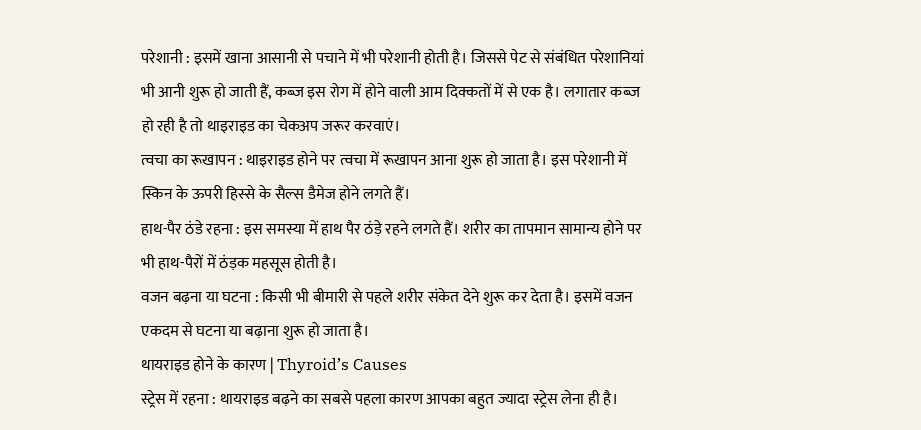परेशानी : इसमें खाना आसानी से पचाने में भी परेशानी होती है। जिससे पेट से संबंधित परेशानियां भी आनी शुरू हो जाती हैं, कब्ज इस रोग में होने वाली आम दिक्कतों में से एक है। लगातार कब्ज हो रही है तो थाइराइड का चेकअप जरूर करवाएं।
त्वचा का रूखापन : थाइराइड होने पर त्वचा में रूखापन आना शुरू हो जाता है। इस परेशानी में स्किन के ऊपरी हिस्से के सैल्स डैमेज होने लगते हैं।
हाथ-पैर ठंडे रहना : इस समस्या में हाथ पैर ठंड़े रहने लगते हैं। शरीर का तापमान सामान्य होने पर भी हाथ-पैरों में ठंड़क महसूस होती है।
वजन बढ़ना या घटना : किसी भी बीमारी से पहले शरीर संकेत देने शुरू कर देता है। इसमें वजन एकदम से घटना या बढ़ाना शुरू हो जाता है।
थायराइड होने के कारण | Thyroid’s Causes
स्ट्रेस में रहना : थायराइड बढ़ने का सबसे पहला कारण आपका बहुत ज्यादा स्ट्रेस लेना ही है।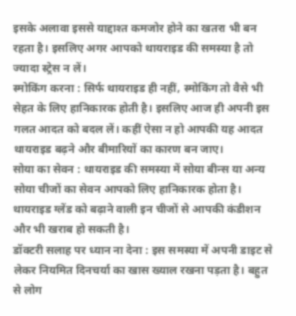इसके अलावा इससे याद्दाश्त कमजोर होने का खतरा भी बन रहता है। इसलिए अगर आपको थायराइड की समस्या है तो ज्यादा स्ट्रेस न लें।
स्मोकिंग करना : सिर्फ थायराइड ही नहीं, स्मोकिंग तो वैसे भी सेहत के लिए हानिकारक होती है। इसलिए आज ही अपनी इस गलत आदत को बदल लें। कहीं ऐसा न हो आपकी यह आदत थायराइड बढ़ने और बीमारियों का कारण बन जाए।
सोया का सेवन : थायराइड की समस्या में सोया बीन्स या अन्य सोया चीजों का सेवन आपको लिए हानिकारक होता है। थायराइड ग्लेंड को बढ़ाने वाली इन चीजों से आपकी कंडीशन और भी खराब हो सकती है।
डॉक्टरी सलाह पर ध्यान ना देना : इस समस्या में अपनी डाइट से लेकर नियमित दिनचर्या का खास ख्याल रखना पड़ता है। बहुत से लोग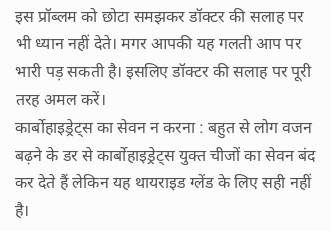इस प्रॉब्लम को छोटा समझकर डॉक्टर की सलाह पर भी ध्यान नहीं देते। मगर आपकी यह गलती आप पर भारी पड़ सकती है। इसलिए डॉक्टर की सलाह पर पूरी तरह अमल करें।
कार्बोहाइड्रेट्स का सेवन न करना : बहुत से लोग वजन बढ़ने के डर से कार्बोहाइड्रेट्स युक्त चीजों का सेवन बंद कर देते हैं लेकिन यह थायराइड ग्लेंड के लिए सही नहीं है।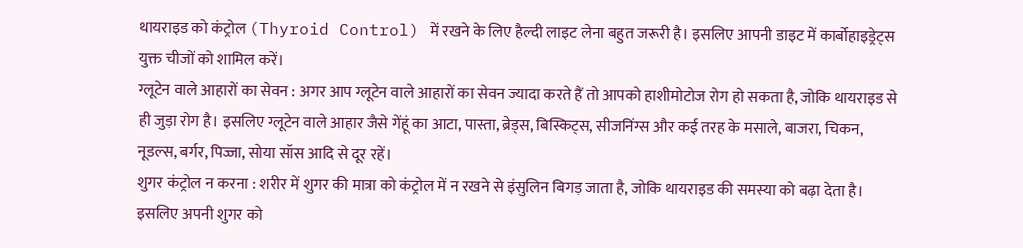थायराइड को कंट्रोल (Thyroid Control) में रखने के लिए हैल्दी लाइट लेना बहुत जरूरी है। इसलिए आपनी डाइट में कार्बोहाइड्रेट्स युक्त चीजों को शामिल करें।
ग्लूटेन वाले आहारों का सेवन : अगर आप ग्लूटेन वाले आहारों का सेवन ज्यादा करते हैं तो आपको हाशीमोटोज रोग हो सकता है, जोकि थायराइड से ही जुड़ा रोग है। इसलिए ग्लूटेन वाले आहार जैसे गेंहूं का आटा, पास्ता, ब्रेड्स, बिस्किट्स, सीजनिंग्स और कई तरह के मसाले, बाजरा, चिकन, नूडल्स, बर्गर, पिज्जा, सोया सॉस आदि से दूर रहें।
शुगर कंट्रोल न करना : शरीर में शुगर की मात्रा को कंट्रोल में न रखने से इंसुलिन बिगड़ जाता है, जोकि थायराइड की समस्या को बढ़ा देता है। इसलिए अपनी शुगर को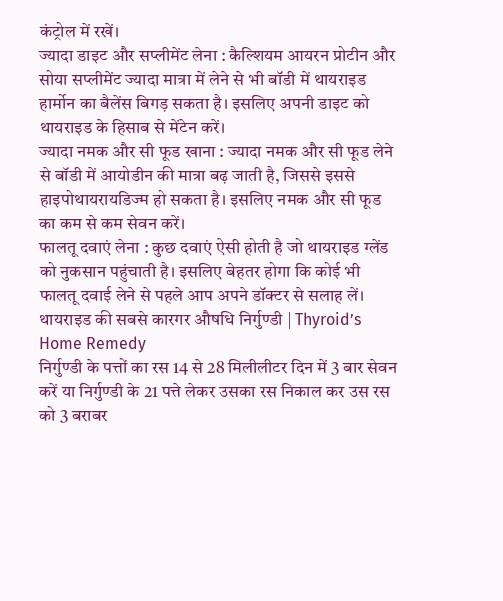कंट्रोल में रखें।
ज्यादा डाइट और सप्लीमेंट लेना : कैल्शियम आयरन प्रोटीन और सोया सप्लीमेंट ज्यादा मात्रा में लेने से भी बॉडी में थायराइड हार्मोन का बैलेंस बिगड़ सकता है। इसलिए अपनी डाइट को थायराइड के हिसाब से मेंटेन करें।
ज्यादा नमक और सी फूड खाना : ज्यादा नमक और सी फूड लेने से बॉडी में आयोडीन की मात्रा बढ़ जाती है, जिससे इससे हाइपोथायरायडिज्म हो सकता है। इसलिए नमक और सी फूड का कम से कम सेवन करें।
फालतू दवाएं लेना : कुछ दवाएं ऐसी होती है जो थायराइड ग्लेंड को नुकसान पहुंचाती है। इसलिए बेहतर होगा कि कोई भी फालतू दवाई लेने से पहले आप अपने डॉक्टर से सलाह लें।
थायराइड की सबसे कारगर औषधि निर्गुण्डी | Thyroid’s Home Remedy
निर्गुण्डी के पत्तों का रस 14 से 28 मिलीलीटर दिन में 3 बार सेवन करें या निर्गुण्डी के 21 पत्ते लेकर उसका रस निकाल कर उस रस को 3 बराबर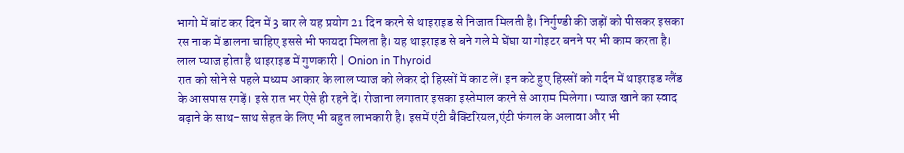भागो में बांट कर दिन में 3 बार ले यह प्रयोग 21 दिन करने से थाइराइड से निजात मिलती है। निर्गुण्डी की जड़ों को पीसकर इसका रस नाक में डालना चाहिए इससे भी फायदा मिलता है। यह थाइराइड से बने गले मे घेंघा या गोइटर बनने पर भी काम करता है।
लाल प्याज होता है थाइराइड में गुणकारी | Onion in Thyroid
रात को सोने से पहले मध्यम आकार के लाल प्याज को लेकर दो हिस्सों में काट लें। इन कटे हुए हिस्सों को गर्दन में थाइराइड ग्लैंड के आसपास रगड़ें। इसे रात भर ऐसे ही रहने दें। रोजाना लगातार इसका इस्तेमाल करने से आराम मिलेगा। प्याज खाने का स्वाद बढ़ाने के साथ-साथ सेहत के लिए भी बहुत लाभकारी है। इसमें एंटी बैक्टिरियल,एंटी फंगल के अलावा और भी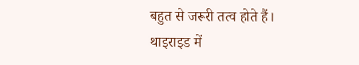बहुत से जरूरी तत्व होते हैं।
थाइराइड में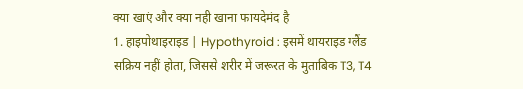क्या खाएं और क्या नही खाना फायदेमंद है
1. हाइपोथाइराइड | Hypothyroid : इसमें थायराइड ग्लैंड सक्रिय नहीं होता, जिससे शरीर में जरूरत के मुताबिक T3, T4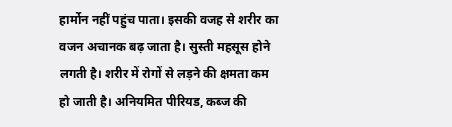हार्मोन नहीं पहुंच पाता। इसकी वजह से शरीर का वजन अचानक बढ़ जाता है। सुस्ती महसूस होने लगती है। शरीर में रोगों से लड़ने की क्षमता कम हो जाती है। अनियमित पीरियड, कब्ज की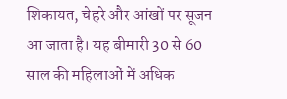शिकायत, चेहरे और आंखों पर सूजन आ जाता है। यह बीमारी 30 से 60 साल की महिलाओं में अधिक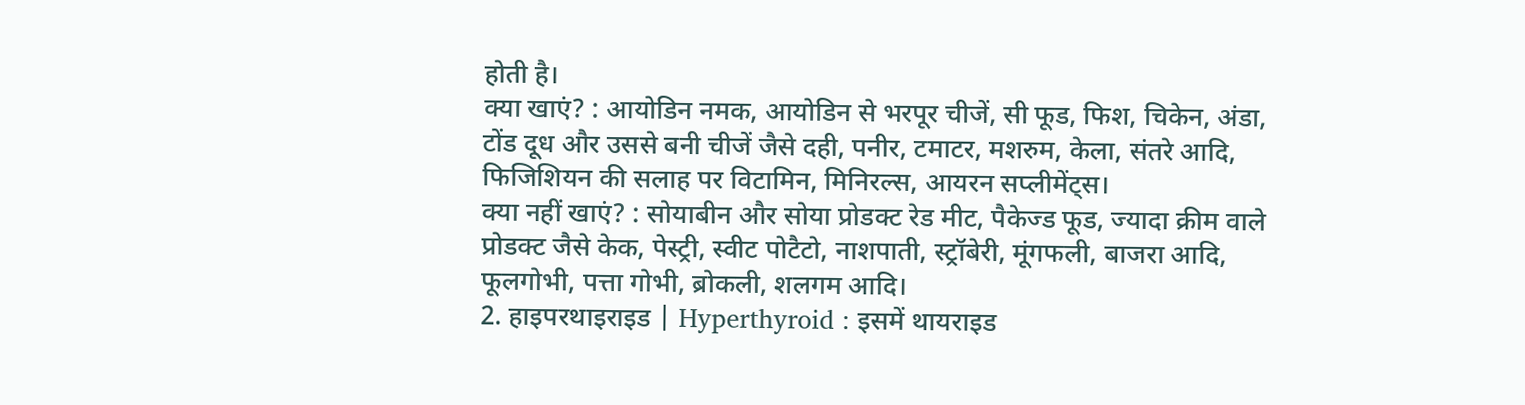होती है।
क्या खाएं? : आयोडिन नमक, आयोडिन से भरपूर चीजें, सी फूड, फिश, चिकेन, अंडा, टोंड दूध और उससे बनी चीजें जैसे दही, पनीर, टमाटर, मशरुम, केला, संतरे आदि, फिजिशियन की सलाह पर विटामिन, मिनिरल्स, आयरन सप्लीमेंट्स।
क्या नहीं खाएं? : सोयाबीन और सोया प्रोडक्ट रेड मीट, पैकेज्ड फूड, ज्यादा क्रीम वाले प्रोडक्ट जैसे केक, पेस्ट्री, स्वीट पोटैटो, नाशपाती, स्ट्रॉबेरी, मूंगफली, बाजरा आदि, फूलगोभी, पत्ता गोभी, ब्रोकली, शलगम आदि।
2. हाइपरथाइराइड | Hyperthyroid : इसमें थायराइड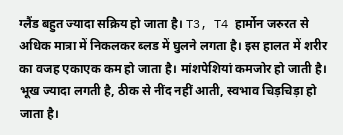ग्लैंड बहुत ज्यादा सक्रिय हो जाता है। T3, T4 हार्मोन जरुरत से अधिक मात्रा में निकलकर ब्लड में घुलने लगता है। इस हालत में शरीर का वजह एकाएक कम हो जाता है। मांशपेशियां कमजोर हो जाती है। भूख ज्यादा लगती है, ठीक से नींद नहीं आती, स्वभाव चिड़चिड़ा हो जाता है।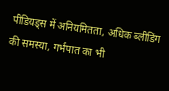पीडियड्स में अनियमितता, अधिक ब्लीडिंग की समस्या, गर्भपात का भी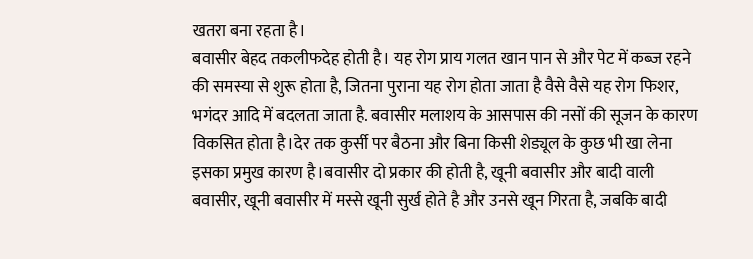खतरा बना रहता है।
बवासीर बेहद तकलीफदेह होती है। यह रोग प्राय गलत खान पान से और पेट में कब्ज रहने की समस्या से शुरू होता है, जितना पुराना यह रोग होता जाता है वैसे वैसे यह रोग फिशर, भगंदर आदि में बदलता जाता है. बवासीर मलाशय के आसपास की नसों की सूजन के कारण विकसित होता है।देर तक कुर्सी पर बैठना और बिना किसी शेड्यूल के कुछ भी खा लेना इसका प्रमुख कारण है।बवासीर दो प्रकार की होती है, खूनी बवासीर और बादी वाली बवासीर, खूनी बवासीर में मस्से खूनी सुर्ख होते है और उनसे खून गिरता है, जबकि बादी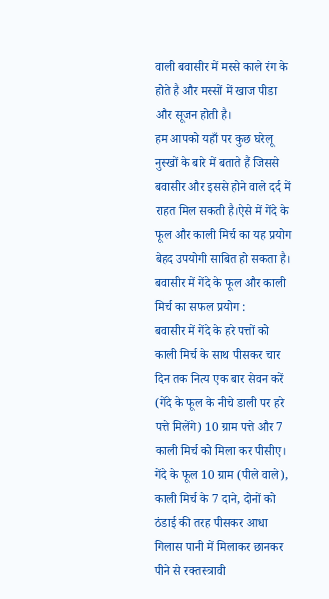वाली बवासीर में मस्से काले रंग के होते है और मस्सों में खाज पीडा और सूजन होती है।
हम आपको यहाँ पर कुछ घरेलू नुस्खों के बारे में बताते हैं जिससे बवासीर और इससे होने वाले दर्द में राहत मिल सकती है।ऐसे में गेंदे के फूल और काली मिर्च का यह प्रयोग बेहद उपयोगी साबित हो सकता है।
बवासीर में गेंदे के फूल और काली मिर्च का सफल प्रयोग :
बवासीर में गेंदे के हरे पत्तों को काली मिर्च के साथ पीसकर चार दिन तक नित्य एक बार सेवन करें (गेंदे के फूल के नीचे डाली पर हरे पत्ते मिलेंगे) 10 ग्राम पत्ते और 7 काली मिर्च को मिला कर पीसीए।
गेंदे के फूल 10 ग्राम (पीले वाले), काली मिर्च के 7 दाने, दोनों को ठंडाई की तरह पीसकर आधा गिलास पानी में मिलाकर छानकर पीने से रक्तस्त्रावी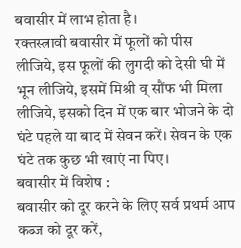बवासीर में लाभ होता है।
रक्तस्त्रावी बवासीर में फूलों को पीस लीजिये, इस फूलों की लुगदी को देसी घी में भून लीजिये, इसमें मिश्री व् सौंफ भी मिला लीजिये, इसको दिन में एक बार भोजने के दो घंटे पहले या बाद में सेवन करें। सेवन के एक घंटे तक कुछ भी खाएं ना पिए।
बवासीर में विशेष :
बवासीर को दूर करने के लिए सर्व प्रथर्म आप कब्ज को दूर करें,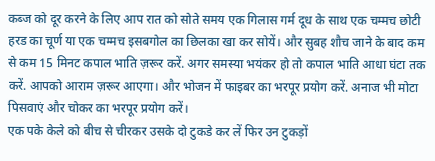कब्ज को दूर करने के लिए आप रात को सोते समय एक गिलास गर्म दूध के साथ एक चम्मच छोटी हरड का चूर्ण या एक चम्मच इसबगोल का छिलका खा कर सोयें। और सुबह शौच जाने के बाद कम से कम 15 मिनट कपाल भाति ज़रूर करें. अगर समस्या भयंकर हो तो कपाल भाति आधा घंटा तक करें. आपको आराम ज़रूर आएगा। और भोजन में फाइबर का भरपूर प्रयोग करें. अनाज भी मोटा पिसवाएं और चोकर का भरपूर प्रयोग करें।
एक पके केले को बीच से चीरकर उसके दो टुकडे कर लें फिर उन टुकड़ों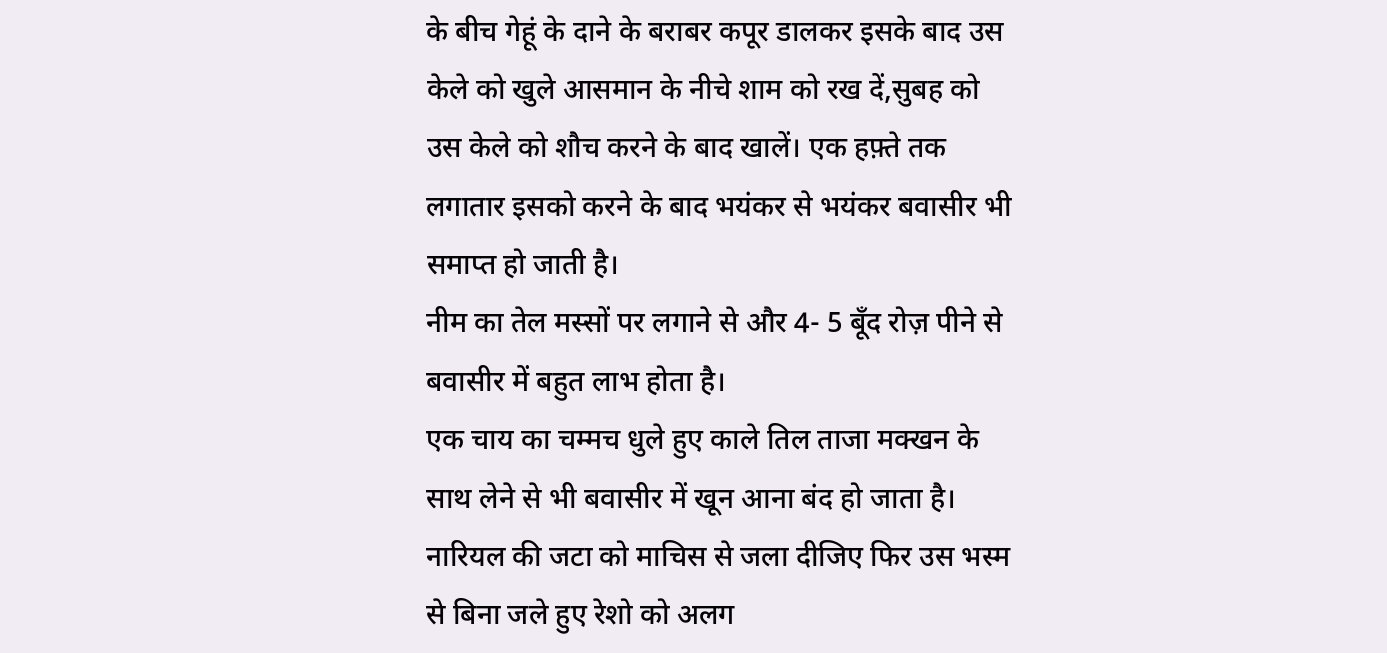के बीच गेहूं के दाने के बराबर कपूर डालकर इसके बाद उस केले को खुले आसमान के नीचे शाम को रख दें,सुबह को उस केले को शौच करने के बाद खालें। एक हफ़्ते तक लगातार इसको करने के बाद भयंकर से भयंकर बवासीर भी समाप्त हो जाती है।
नीम का तेल मस्सों पर लगाने से और 4- 5 बूँद रोज़ पीने से बवासीर में बहुत लाभ होता है।
एक चाय का चम्मच धुले हुए काले तिल ताजा मक्खन के साथ लेने से भी बवासीर में खून आना बंद हो जाता है।
नारियल की जटा को माचिस से जला दीजिए फिर उस भस्म से बिना जले हुए रेशो को अलग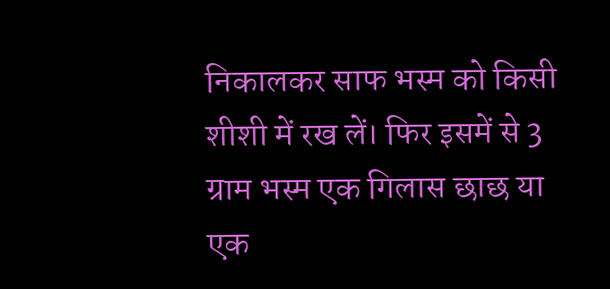निकालकर साफ भस्म को किसी शीशी में रख लें। फिर इसमें से 3 ग्राम भस्म एक गिलास छाछ या एक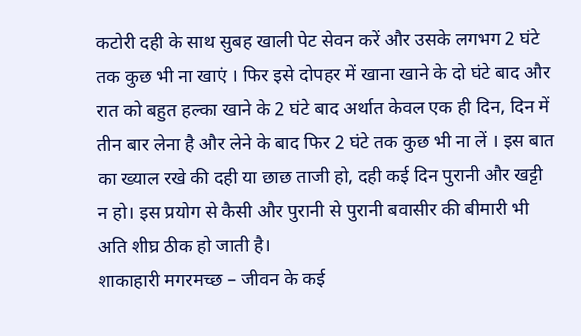कटोरी दही के साथ सुबह खाली पेट सेवन करें और उसके लगभग 2 घंटे तक कुछ भी ना खाएं । फिर इसे दोपहर में खाना खाने के दो घंटे बाद और रात को बहुत हल्का खाने के 2 घंटे बाद अर्थात केवल एक ही दिन, दिन में तीन बार लेना है और लेने के बाद फिर 2 घंटे तक कुछ भी ना लें । इस बात का ख्याल रखे की दही या छाछ ताजी हो, दही कई दिन पुरानी और खट्टी न हो। इस प्रयोग से कैसी और पुरानी से पुरानी बवासीर की बीमारी भी अति शीघ्र ठीक हो जाती है।
शाकाहारी मगरमच्छ – जीवन के कई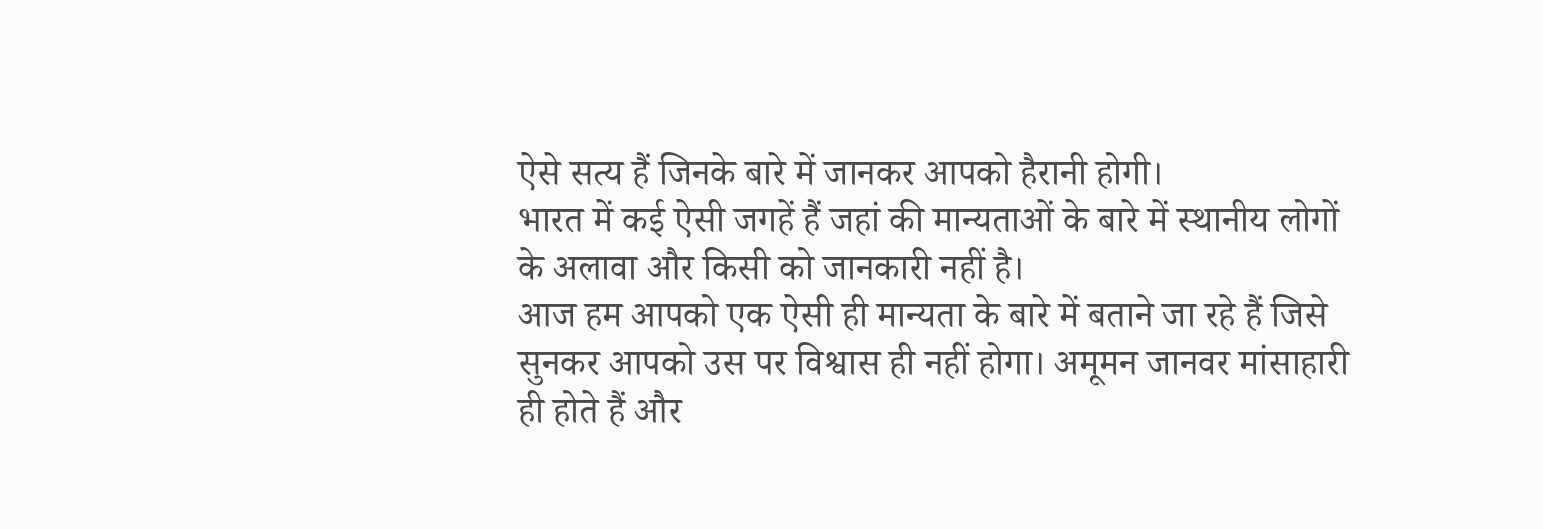ऐसे सत्य हैं जिनके बारे में जानकर आपको हैरानी होगी।
भारत में कई ऐसी जगहें हैं जहां की मान्यताओं के बारे में स्थानीय लोगों के अलावा और किसी को जानकारी नहीं है।
आज हम आपको एक ऐसी ही मान्यता के बारे में बताने जा रहे हैं जिसे सुनकर आपको उस पर विश्वास ही नहीं होगा। अमूमन जानवर मांसाहारी ही होते हैं और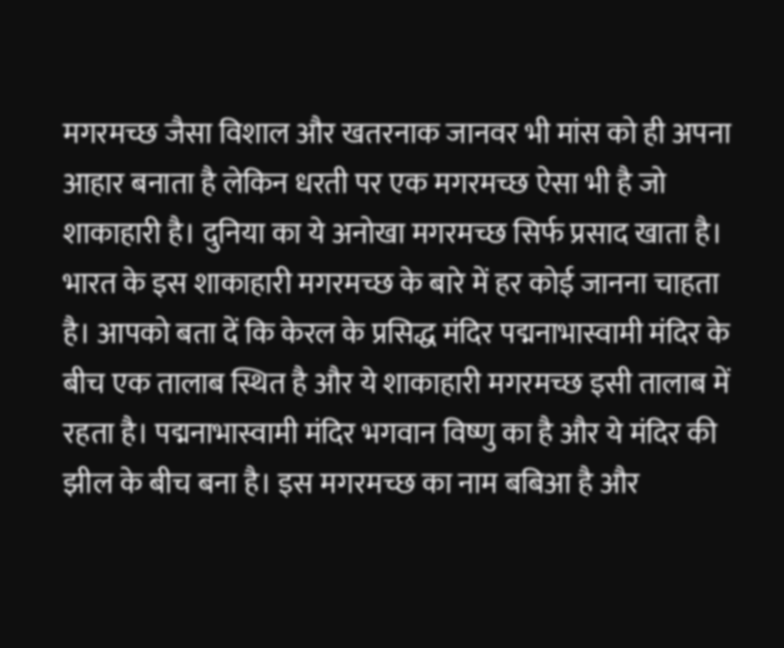मगरमच्छ जैसा विशाल और खतरनाक जानवर भी मांस को ही अपना आहार बनाता है लेकिन धरती पर एक मगरमच्छ ऐसा भी है जो शाकाहारी है। दुनिया का ये अनोखा मगरमच्छ सिर्फ प्रसाद खाता है।
भारत के इस शाकाहारी मगरमच्छ के बारे में हर कोई जानना चाहता है। आपको बता दें कि केरल के प्रसिद्ध मंदिर पद्मनाभास्वामी मंदिर के बीच एक तालाब स्थित है और ये शाकाहारी मगरमच्छ इसी तालाब में रहता है। पद्मनाभास्वामी मंदिर भगवान विष्णु का है और ये मंदिर की झील के बीच बना है। इस मगरमच्छ का नाम बबिआ है और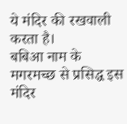ये मंदिर की रखवाली करता है।
बबिआ नाम के मगरमच्छ से प्रसिद्ध इस मंदिर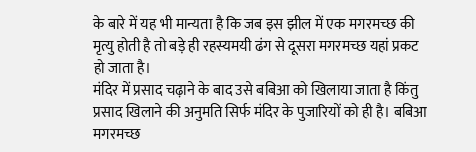के बारे में यह भी मान्यता है कि जब इस झील में एक मगरमच्छ की मृत्यु होती है तो बड़े ही रहस्यमयी ढंग से दूसरा मगरमच्छ यहां प्रकट हो जाता है।
मंदिर में प्रसाद चढ़ाने के बाद उसे बबिआ को खिलाया जाता है किंतु प्रसाद खिलाने की अनुमति सिर्फ मंदिर के पुजारियों को ही है। बबिआ मगरमच्छ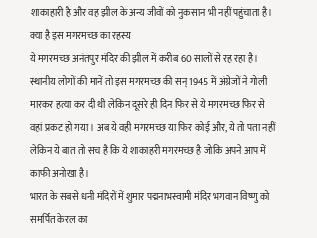शाकाहारी है और वह झील के अन्य जीवों को नुकसान भी नहीं पहुंचाता है।
क्या है इस मगरमच्छ का रहस्य
ये मगरमच्छ अनंतपुर मंदिर की झील में करीब 60 सालों से रह रहा है। स्थानीय लोगों की मानें तो इस मगरमच्छ की सन् 1945 में अंग्रेजों ने गोली मारकर हत्या कर दी थी लेकिन दूसरे ही दिन फिर से ये मगरमच्छ फिर से वहां प्रकट हो गया। अब ये वही मगरमच्छ या फिर कोई और, ये तो पता नहीं लेकिन ये बात तो सच है कि ये शाकाहरी मगरमच्छ है जोकि अपने आप में काफी अनोखा है।
भारत के सबसे धनी मंदिरों में शुमार पद्मनाभस्वामी मंदिर भगवान विष्णु को समर्पित केरल का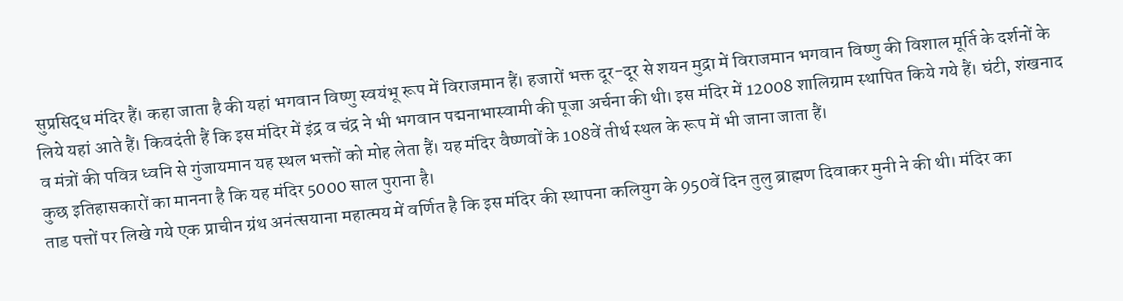सुप्रसिद्ध मंदिर हैं। कहा जाता है की यहां भगवान विष्णु स्वयंभू रूप में विराजमान हैं। हजारों भक्त दूर-दूर से शयन मुद्रा में विराजमान भगवान विष्णु की विशाल मूर्ति के दर्शनों के लिये यहां आते हैं। किवदंती हैं कि इस मंदिर में इंद्र व चंद्र ने भी भगवान पद्मनाभास्वामी की पूजा अर्चना की थी। इस मंदिर में 12008 शालिग्राम स्थापित किये गये हैं। घंटी, शंखनाद व मंत्रों की पवित्र ध्वनि से गुंजायमान यह स्थल भक्तों को मोह लेता हैं। यह मंदिर वैष्णवों के 108वें तीर्थ स्थल के रूप में भी जाना जाता हैं।
कुछ इतिहासकारों का मानना है कि यह मंदिर 5000 साल पुराना है।
ताड पत्तों पर लिखे गये एक प्राचीन ग्रंथ अनंत्सयाना महात्मय में वर्णित है कि इस मंदिर की स्थापना कलियुग के 950वें दिन तुलु ब्राह्मण दिवाकर मुनी ने की थी। मंदिर का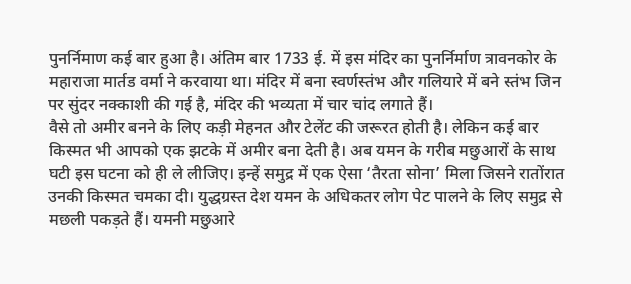पुनर्निमाण कई बार हुआ है। अंतिम बार 1733 ई. में इस मंदिर का पुनर्निर्माण त्रावनकोर के महाराजा मार्तड वर्मा ने करवाया था। मंदिर में बना स्वर्णस्तंभ और गलियारे में बने स्तंभ जिन पर सुंदर नक्काशी की गई है, मंदिर की भव्यता में चार चांद लगाते हैं।
वैसे तो अमीर बनने के लिए कड़ी मेहनत और टेलेंट की जरूरत होती है। लेकिन कई बार किस्मत भी आपको एक झटके में अमीर बना देती है। अब यमन के गरीब मछुआरों के साथ घटी इस घटना को ही ले लीजिए। इन्हें समुद्र में एक ऐसा ‘तैरता सोना’ मिला जिसने रातोंरात उनकी किस्मत चमका दी। युद्धग्रस्त देश यमन के अधिकतर लोग पेट पालने के लिए समुद्र से मछली पकड़ते हैं। यमनी मछुआरे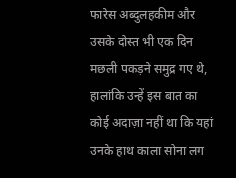फारेस अब्दुलहकीम और उसके दोस्त भी एक दिन मछली पकड़ने समुद्र गए थे, हालांकि उन्हें इस बात का कोई अदाज़ा नहीं था कि यहां उनके हाथ काला सोना लग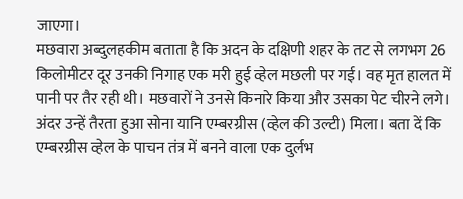जाएगा।
मछवारा अब्दुलहकीम बताता है कि अदन के दक्षिणी शहर के तट से लगभग 26 किलोमीटर दूर उनकी निगाह एक मरी हुई व्हेल मछली पर गई। वह मृत हालत में पानी पर तैर रही थी। मछवारों ने उनसे किनारे किया और उसका पेट चीरने लगे। अंदर उन्हें तैरता हुआ सोना यानि एम्बरग्रीस (व्हेल की उल्टी) मिला। बता दें कि एम्बरग्रीस व्हेल के पाचन तंत्र में बनने वाला एक दुर्लभ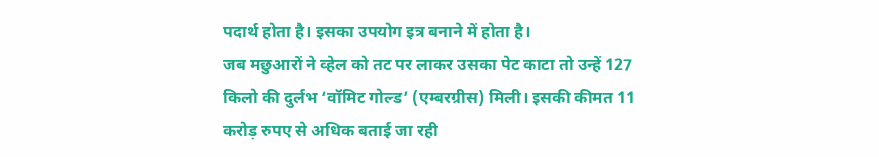पदार्थ होता है। इसका उपयोग इत्र बनाने में होता है।
जब मछुआरों ने व्हेल को तट पर लाकर उसका पेट काटा तो उन्हें 127 किलो की दुर्लभ ‘वॉमिट गोल्ड’ (एम्बरग्रीस) मिली। इसकी कीमत 11 करोड़ रुपए से अधिक बताई जा रही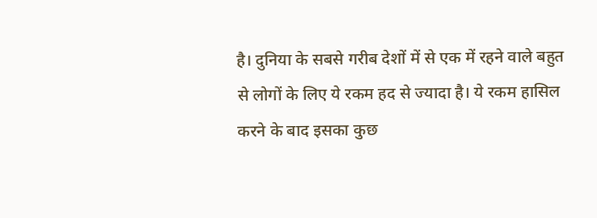है। दुनिया के सबसे गरीब देशों में से एक में रहने वाले बहुत से लोगों के लिए ये रकम हद से ज्यादा है। ये रकम हासिल करने के बाद इसका कुछ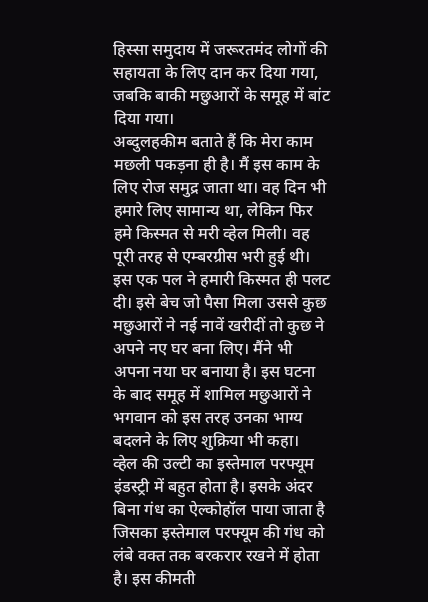हिस्सा समुदाय में जरूरतमंद लोगों की सहायता के लिए दान कर दिया गया, जबकि बाकी मछुआरों के समूह में बांट दिया गया।
अब्दुलहकीम बताते हैं कि मेरा काम मछली पकड़ना ही है। मैं इस काम के लिए रोज समुद्र जाता था। वह दिन भी हमारे लिए सामान्य था, लेकिन फिर हमे किस्मत से मरी व्हेल मिली। वह पूरी तरह से एम्बरग्रीस भरी हुई थी। इस एक पल ने हमारी किस्मत ही पलट दी। इसे बेच जो पैसा मिला उससे कुछ मछुआरों ने नई नावें खरीदीं तो कुछ ने अपने नए घर बना लिए। मैंने भी अपना नया घर बनाया है। इस घटना के बाद समूह में शामिल मछुआरों ने भगवान को इस तरह उनका भाग्य बदलने के लिए शुक्रिया भी कहा।
व्हेल की उल्टी का इस्तेमाल परफ्यूम इंडस्ट्री में बहुत होता है। इसके अंदर बिना गंध का ऐल्कोहॉल पाया जाता है जिसका इस्तेमाल परफ्यूम की गंध को लंबे वक्त तक बरकरार रखने में होता है। इस कीमती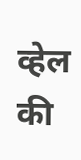व्हेल की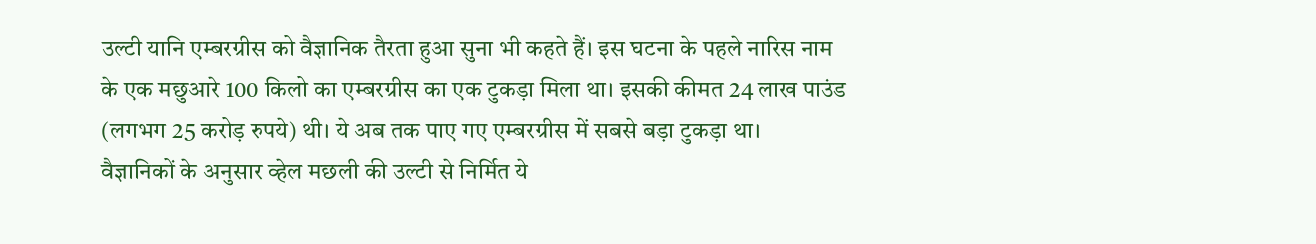उल्टी यानि एम्बरग्रीस को वैज्ञानिक तैरता हुआ सुना भी कहते हैं। इस घटना के पहले नारिस नाम के एक मछुआरे 100 किलो का एम्बरग्रीस का एक टुकड़ा मिला था। इसकी कीमत 24 लाख पाउंड (लगभग 25 करोड़ रुपये) थी। ये अब तक पाए गए एम्बरग्रीस में सबसे बड़ा टुकड़ा था।
वैज्ञानिकों के अनुसार व्हेल मछली की उल्टी से निर्मित ये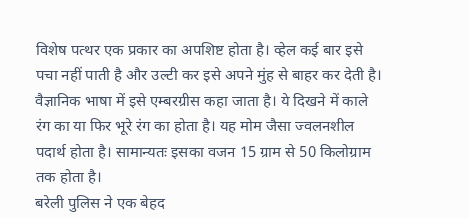विशेष पत्थर एक प्रकार का अपशिष्ट होता है। व्हेल कई बार इसे पचा नहीं पाती है और उल्टी कर इसे अपने मुंह से बाहर कर देती है। वैज्ञानिक भाषा में इसे एम्बरग्रीस कहा जाता है। ये दिखने में काले रंग का या फिर भूरे रंग का होता है। यह मोम जैसा ज्वलनशील पदार्थ होता है। सामान्यतः इसका वजन 15 ग्राम से 50 किलोग्राम तक होता है।
बरेली पुलिस ने एक बेहद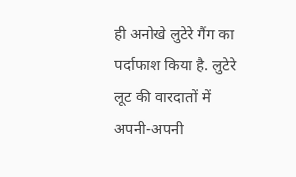ही अनोखे लुटेरे गैंग का पर्दाफाश किया है. लुटेरे लूट की वारदातों में अपनी-अपनी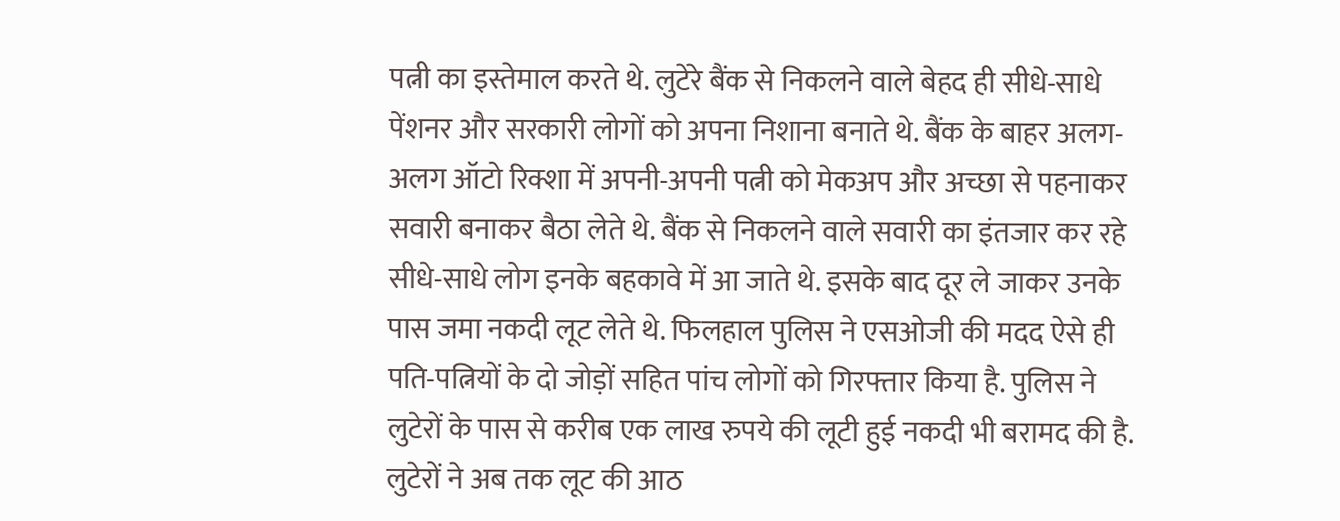पत्नी का इस्तेमाल करते थे. लुटेरे बैंक से निकलने वाले बेहद ही सीधे-साधे पेंशनर और सरकारी लोगों को अपना निशाना बनाते थे. बैंक के बाहर अलग-अलग ऑटो रिक्शा में अपनी-अपनी पत्नी को मेकअप और अच्छा से पहनाकर सवारी बनाकर बैठा लेते थे. बैंक से निकलने वाले सवारी का इंतजार कर रहे सीधे-साधे लोग इनके बहकावे में आ जाते थे. इसके बाद दूर ले जाकर उनके पास जमा नकदी लूट लेते थे. फिलहाल पुलिस ने एसओजी की मदद ऐसे ही पति-पत्नियों के दो जोड़ों सहित पांच लोगों को गिरफ्तार किया है. पुलिस ने लुटेरों के पास से करीब एक लाख रुपये की लूटी हुई नकदी भी बरामद की है. लुटेरों ने अब तक लूट की आठ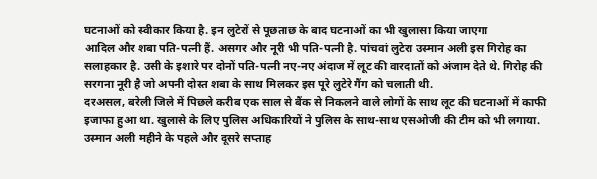घटनाओं को स्वीकार किया है. इन लुटेरों से पूछताछ के बाद घटनाओं का भी खुलासा किया जाएगा
आदिल और शबा पति-पत्नी हैं. असगर और नूरी भी पति-पत्नी है. पांचवां लुटेरा उस्मान अली इस गिरोह का सलाहकार है. उसी के इशारे पर दोनों पति-पत्नी नए-नए अंदाज में लूट की वारदातों को अंजाम देते थे. गिरोह की सरगना नूरी है जो अपनी दोस्त शबा के साथ मिलकर इस पूरे लुटेरे गैंग को चलाती थी.
दरअसल, बरेली जिले में पिछले करीब एक साल से बैंक से निकलने वाले लोगों के साथ लूट की घटनाओं में काफी इजाफा हुआ था. खुलासे के लिए पुलिस अधिकारियों ने पुलिस के साथ-साथ एसओजी की टीम को भी लगाया. उस्मान अली महीने के पहले और दूसरे सप्ताह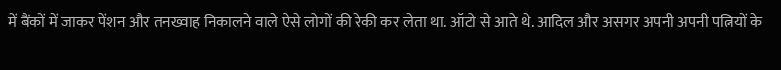में बैंकों में जाकर पेंशन और तनख्वाह निकालने वाले ऐसे लोगों की रेकी कर लेता था. ऑटो से आते थे. आदिल और असगर अपनी अपनी पत्नियों के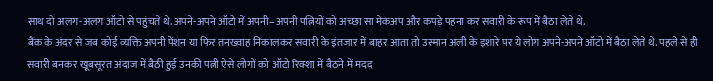साथ दो अलग-अलग ऑटो से पहुंचते थे. अपने-अपने ऑटो में अपनी–अपनी पत्नियों को अच्छा सा मेकअप और कपड़े पहना कर सवारी के रूप में बैठा लेते थे.
बैंक के अंदर से जब कोई व्यक्ति अपनी पेंशन या फिर तनख्वाह निकालकर सवारी के इंतजार में बाहर आता तो उस्मान अली के इशारे पर ये लोग अपने-अपने ऑटो में बैठा लेते थे. पहले से ही सवारी बनकर खूबसूरत अंदाज में बैठी हुई उनकी पत्नी ऐसे लोगों को ऑटो रिक्शा में बैठने में मदद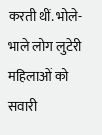करती थीं. भोले-भाले लोग लुटेरी महिलाओं को सवारी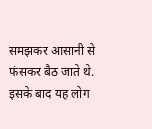समझकर आसानी से फंसकर बैठ जाते थे. इसके बाद यह लोग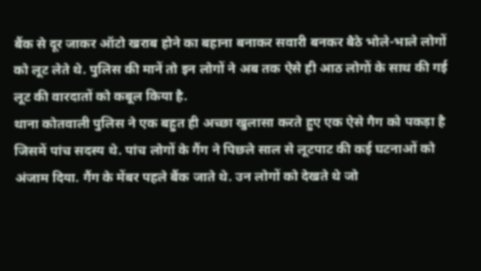बैंक से दूर जाकर ऑटो खराब होने का बहाना बनाकर सवारी बनकर बैठे भोले-भाले लोगों को लूट लेते थे. पुलिस की मानें तो इन लोगों ने अब तक ऐसे ही आठ लोगों के साथ की गई लूट की वारदातों को कबूल किया है.
थाना कोतवाली पुलिस ने एक बहुत ही अच्छा खुलासा करते हुए एक ऐसे गैग को पकड़ा है जिसमें पांच सदस्य थे. पांच लोगों के गैंग ने पिछले साल से लूटपाट की कई घटनाओं को अंजाम दिया. गैंग के मेंबर पहले बैंक जाते थे. उन लोगों को देखते थे जो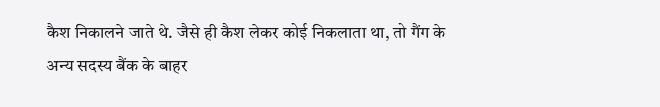कैश निकालने जाते थे. जैसे ही कैश लेकर कोई निकलाता था, तो गैंग के अन्य सदस्य बैंक के बाहर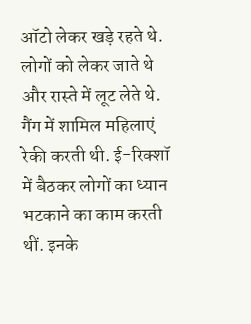ऑटो लेकर खड़े रहते थे. लोगों को लेकर जाते थे और रास्ते में लूट लेते थे. गैंग में शामिल महिलाएं रेकी करती थी. ई-रिक्शॉ में बैठकर लोगों का ध्यान भटकाने का काम करती थीं. इनके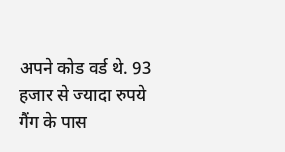अपने कोड वर्ड थे. 93 हजार से ज्यादा रुपये गैंग के पास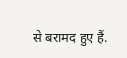से बरामद हुए हैं.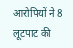आरोपियों ने 8 लूटपाट की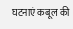घटनाएं कबूल की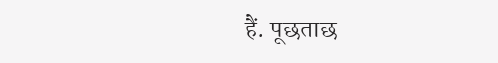हैं. पूछताछ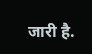जारी है.